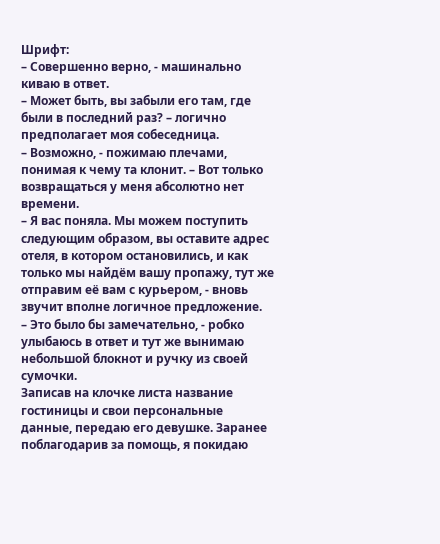Шрифт:
– Совершенно верно, - машинально киваю в ответ.
– Может быть, вы забыли его там, где были в последний раз? – логично предполагает моя собеседница.
– Возможно, - пожимаю плечами, понимая к чему та клонит. – Вот только возвращаться у меня абсолютно нет времени.
– Я вас поняла. Мы можем поступить следующим образом, вы оставите адрес отеля, в котором остановились, и как только мы найдём вашу пропажу, тут же отправим её вам с курьером, - вновь звучит вполне логичное предложение.
– Это было бы замечательно, - робко улыбаюсь в ответ и тут же вынимаю небольшой блокнот и ручку из своей сумочки.
Записав на клочке листа название гостиницы и свои персональные данные, передаю его девушке. Заранее поблагодарив за помощь, я покидаю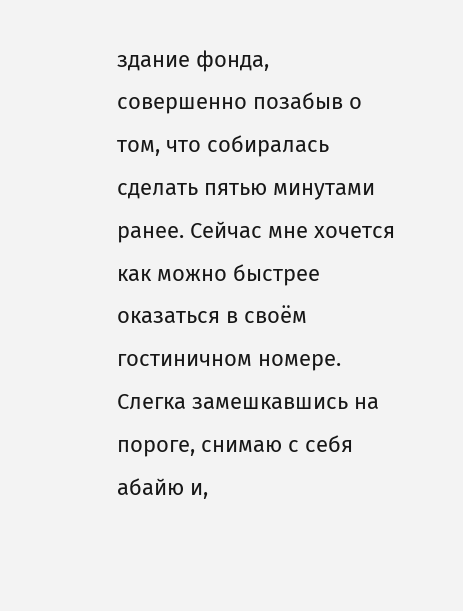здание фонда, совершенно позабыв о том, что собиралась сделать пятью минутами ранее. Сейчас мне хочется как можно быстрее оказаться в своём гостиничном номере. Слегка замешкавшись на пороге, снимаю с себя абайю и,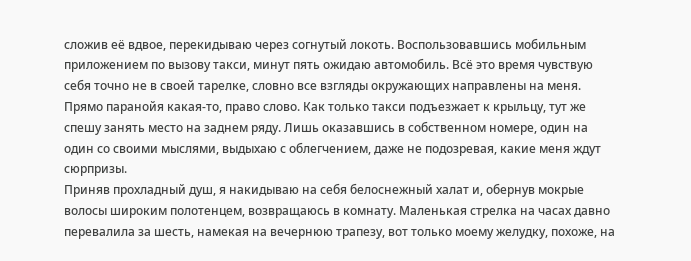сложив её вдвое, перекидываю через согнутый локоть. Воспользовавшись мобильным приложением по вызову такси, минут пять ожидаю автомобиль. Всё это время чувствую себя точно не в своей тарелке, словно все взгляды окружающих направлены на меня. Прямо паранойя какая-то, право слово. Как только такси подъезжает к крыльцу, тут же спешу занять место на заднем ряду. Лишь оказавшись в собственном номере, один на один со своими мыслями, выдыхаю с облегчением, даже не подозревая, какие меня ждут сюрпризы.
Приняв прохладный душ, я накидываю на себя белоснежный халат и, обернув мокрые волосы широким полотенцем, возвращаюсь в комнату. Маленькая стрелка на часах давно перевалила за шесть, намекая на вечернюю трапезу, вот только моему желудку, похоже, на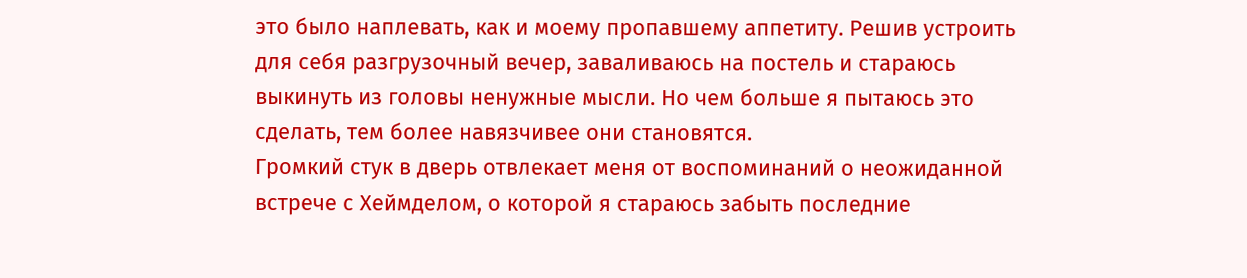это было наплевать, как и моему пропавшему аппетиту. Решив устроить для себя разгрузочный вечер, заваливаюсь на постель и стараюсь выкинуть из головы ненужные мысли. Но чем больше я пытаюсь это сделать, тем более навязчивее они становятся.
Громкий стук в дверь отвлекает меня от воспоминаний о неожиданной встрече с Хеймделом, о которой я стараюсь забыть последние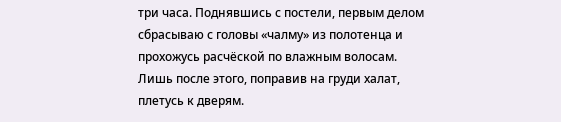три часа. Поднявшись с постели, первым делом сбрасываю с головы «чалму» из полотенца и прохожусь расчёской по влажным волосам. Лишь после этого, поправив на груди халат, плетусь к дверям.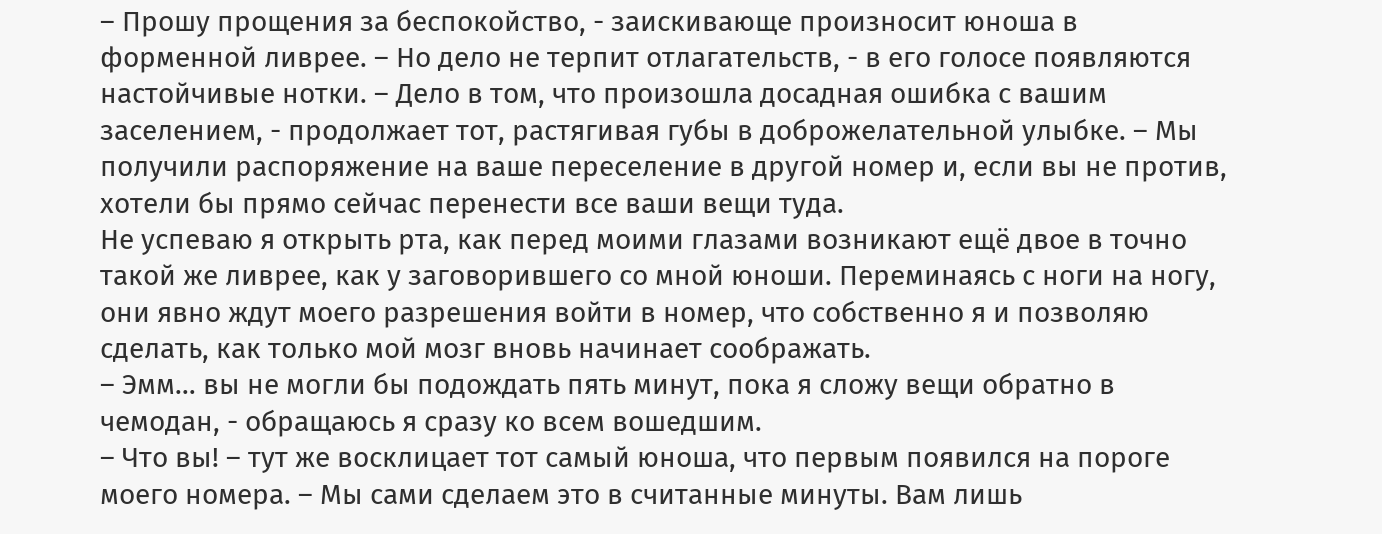– Прошу прощения за беспокойство, - заискивающе произносит юноша в форменной ливрее. – Но дело не терпит отлагательств, - в его голосе появляются настойчивые нотки. – Дело в том, что произошла досадная ошибка с вашим заселением, - продолжает тот, растягивая губы в доброжелательной улыбке. – Мы получили распоряжение на ваше переселение в другой номер и, если вы не против, хотели бы прямо сейчас перенести все ваши вещи туда.
Не успеваю я открыть рта, как перед моими глазами возникают ещё двое в точно такой же ливрее, как у заговорившего со мной юноши. Переминаясь с ноги на ногу, они явно ждут моего разрешения войти в номер, что собственно я и позволяю сделать, как только мой мозг вновь начинает соображать.
– Эмм… вы не могли бы подождать пять минут, пока я сложу вещи обратно в чемодан, - обращаюсь я сразу ко всем вошедшим.
– Что вы! – тут же восклицает тот самый юноша, что первым появился на пороге моего номера. – Мы сами сделаем это в считанные минуты. Вам лишь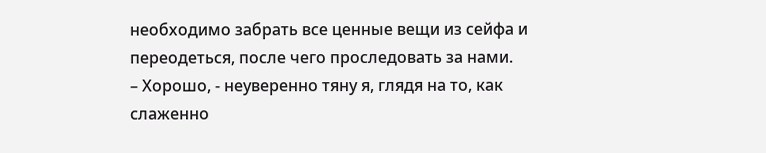необходимо забрать все ценные вещи из сейфа и переодеться, после чего проследовать за нами.
– Хорошо, - неуверенно тяну я, глядя на то, как слаженно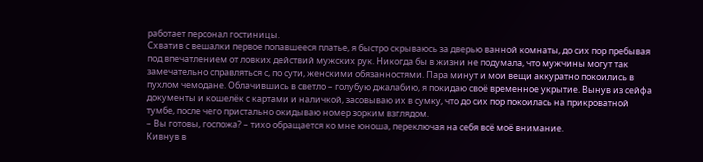работает персонал гостиницы.
Схватив с вешалки первое попавшееся платье, я быстро скрываюсь за дверью ванной комнаты, до сих пор пребывая под впечатлением от ловких действий мужских рук. Никогда бы в жизни не подумала, что мужчины могут так замечательно справляться с, по сути, женскими обязанностями. Пара минут и мои вещи аккуратно покоились в пухлом чемодане. Облачившись в светло – голубую джалабию, я покидаю своё временное укрытие. Вынув из сейфа документы и кошелёк с картами и наличкой, засовываю их в сумку, что до сих пор покоилась на прикроватной тумбе, после чего пристально окидываю номер зорким взглядом.
– Вы готовы, госпожа? – тихо обращается ко мне юноша, переключая на себя всё моё внимание.
Кивнув в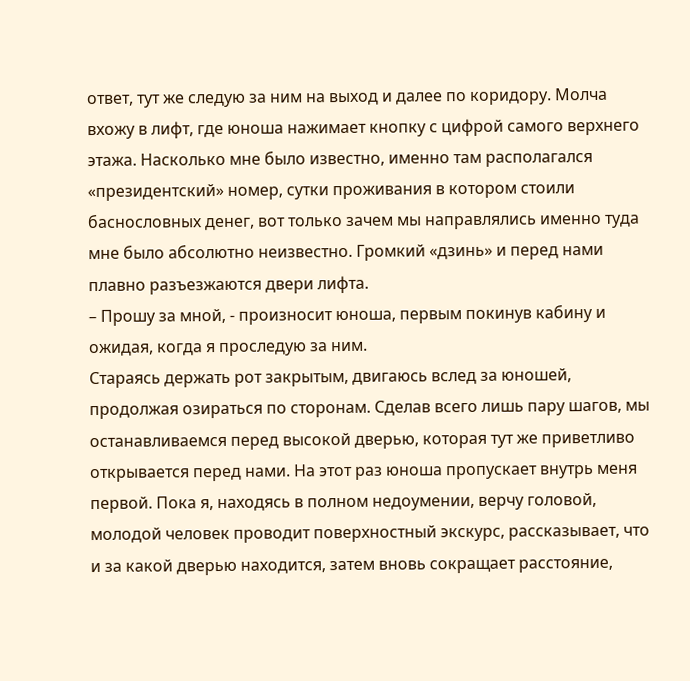ответ, тут же следую за ним на выход и далее по коридору. Молча вхожу в лифт, где юноша нажимает кнопку с цифрой самого верхнего этажа. Насколько мне было известно, именно там располагался «президентский» номер, сутки проживания в котором стоили баснословных денег, вот только зачем мы направлялись именно туда мне было абсолютно неизвестно. Громкий «дзинь» и перед нами плавно разъезжаются двери лифта.
– Прошу за мной, - произносит юноша, первым покинув кабину и ожидая, когда я проследую за ним.
Стараясь держать рот закрытым, двигаюсь вслед за юношей, продолжая озираться по сторонам. Сделав всего лишь пару шагов, мы останавливаемся перед высокой дверью, которая тут же приветливо открывается перед нами. На этот раз юноша пропускает внутрь меня первой. Пока я, находясь в полном недоумении, верчу головой, молодой человек проводит поверхностный экскурс, рассказывает, что и за какой дверью находится, затем вновь сокращает расстояние,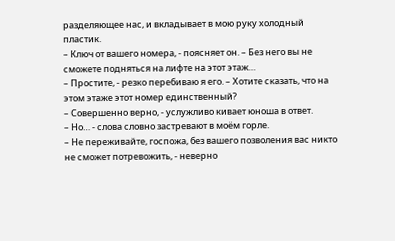разделяющее нас, и вкладывает в мою руку холодный пластик.
– Ключ от вашего номера, - поясняет он. – Без него вы не сможете подняться на лифте на этот этаж…
– Простите, - резко перебиваю я его. – Хотите сказать, что на этом этаже этот номер единственный?
– Совершенно верно, - услужливо кивает юноша в ответ.
– Но… - слова словно застревают в моём горле.
– Не переживайте, госпожа, без вашего позволения вас никто не сможет потревожить, - неверно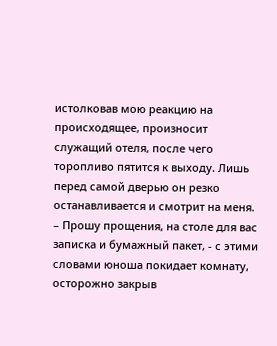истолковав мою реакцию на происходящее, произносит служащий отеля, после чего торопливо пятится к выходу. Лишь перед самой дверью он резко останавливается и смотрит на меня. – Прошу прощения, на столе для вас записка и бумажный пакет, - с этими словами юноша покидает комнату, осторожно закрыв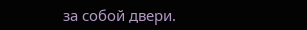за собой двери.